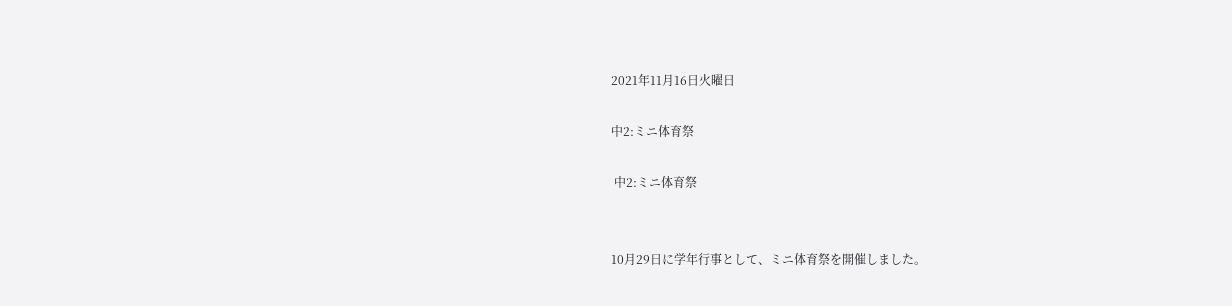2021年11月16日火曜日

中2:ミニ体育祭

 中2:ミニ体育祭


10月29日に学年行事として、ミニ体育祭を開催しました。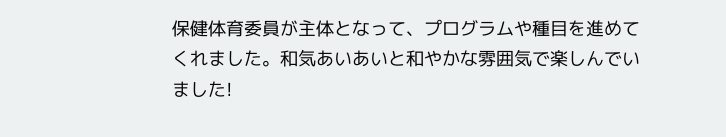保健体育委員が主体となって、プログラムや種目を進めてくれました。和気あいあいと和やかな雰囲気で楽しんでいました!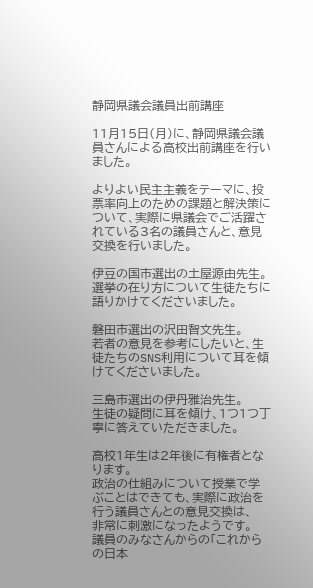静岡県議会議員出前講座

11月15日(月)に、静岡県議会議員さんによる高校出前講座を行いました。

よりよい民主主義をテーマに、投票率向上のための課題と解決策について、実際に県議会でご活躍されている3名の議員さんと、意見交換を行いました。

伊豆の国市選出の土屋源由先生。
選挙の在り方について生徒たちに語りかけてくださいました。

磐田市選出の沢田智文先生。
若者の意見を参考にしたいと、生徒たちのSNS利用について耳を傾けてくださいました。

三島市選出の伊丹雅治先生。
生徒の疑問に耳を傾け、1つ1つ丁寧に答えていただきました。

高校1年生は2年後に有権者となります。
政治の仕組みについて授業で学ぶことはできても、実際に政治を行う議員さんとの意見交換は、
非常に刺激になったようです。
議員のみなさんからの「これからの日本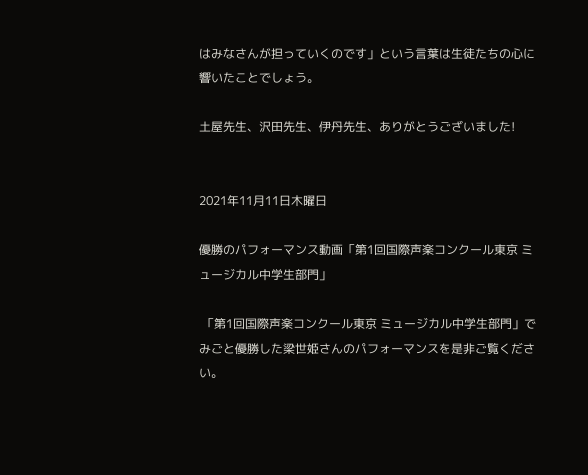はみなさんが担っていくのです」という言葉は生徒たちの心に響いたことでしょう。

土屋先生、沢田先生、伊丹先生、ありがとうございました!


2021年11月11日木曜日

優勝のパフォーマンス動画「第1回国際声楽コンクール東京 ミュージカル中学生部門」

 「第1回国際声楽コンクール東京 ミュージカル中学生部門」でみごと優勝した梁世姫さんのパフォーマンスを是非ご覧ください。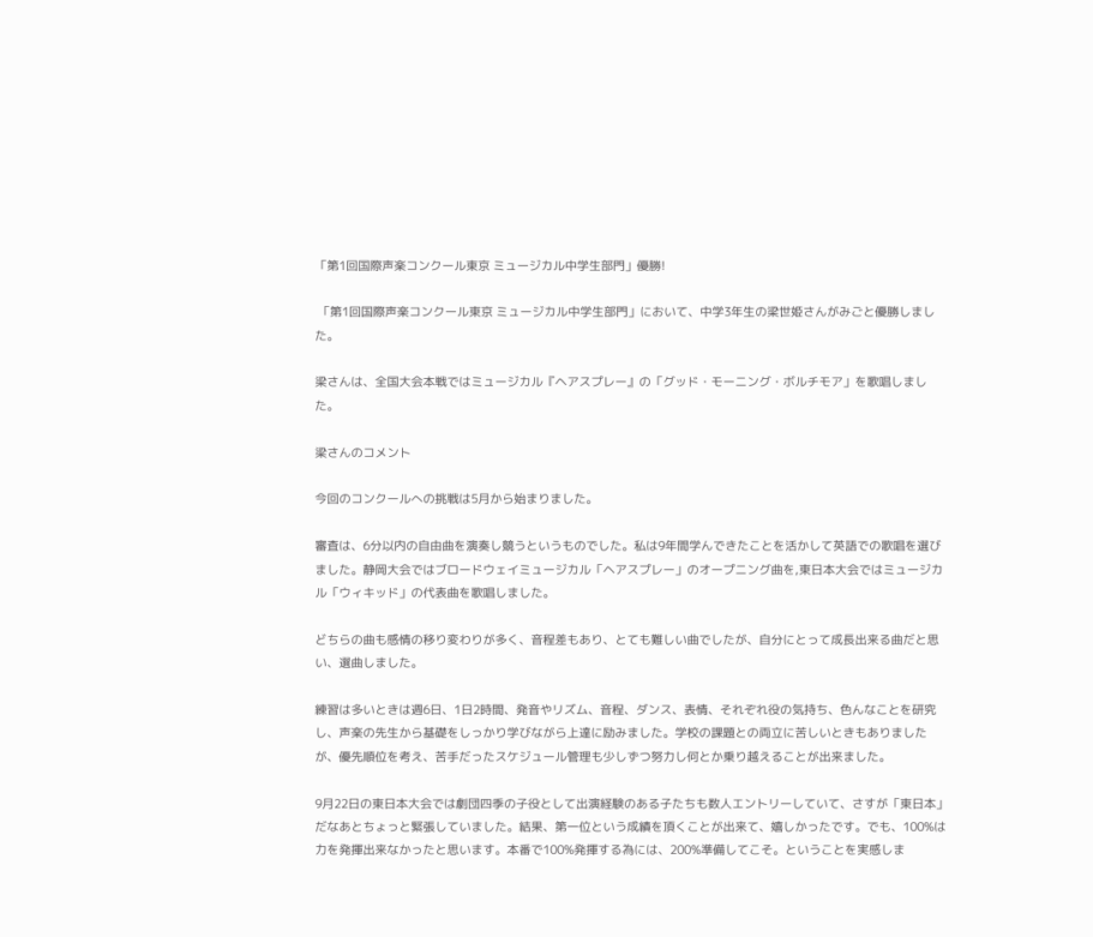「第1回国際声楽コンクール東京 ミュージカル中学生部門」優勝!

 「第1回国際声楽コンクール東京 ミュージカル中学生部門」において、中学3年生の梁世姫さんがみごと優勝しました。

梁さんは、全国大会本戦ではミュージカル『ヘアスプレー』の「グッド・モーニング・ボルチモア」を歌唱しました。

梁さんのコメント

今回のコンクールへの挑戦は5月から始まりました。

審査は、6分以内の自由曲を演奏し競うというものでした。私は9年間学んできたことを活かして英語での歌唱を選びました。静岡大会ではブロードウェイミュージカル「ヘアスプレー」のオープニング曲を,東日本大会ではミュージカル「ウィキッド」の代表曲を歌唱しました。

どちらの曲も感情の移り変わりが多く、音程差もあり、とても難しい曲でしたが、自分にとって成長出来る曲だと思い、選曲しました。

練習は多いときは週6日、1日2時間、発音やリズム、音程、ダンス、表情、それぞれ役の気持ち、色んなことを研究し、声楽の先生から基礎をしっかり学びながら上達に励みました。学校の課題との両立に苦しいときもありましたが、優先順位を考え、苦手だったスケジュール管理も少しずつ努力し何とか乗り越えることが出来ました。

9月22日の東日本大会では劇団四季の子役として出演経験のある子たちも数人エントリーしていて、さすが「東日本」だなあとちょっと緊張していました。結果、第一位という成績を頂くことが出来て、嬉しかったです。でも、100%は力を発揮出来なかったと思います。本番で100%発揮する為には、200%準備してこそ。ということを実感しま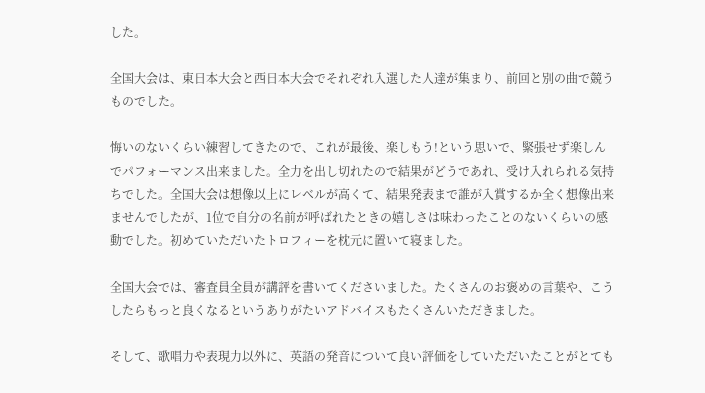した。

全国大会は、東日本大会と西日本大会でそれぞれ入選した人達が集まり、前回と別の曲で競うものでした。

悔いのないくらい練習してきたので、これが最後、楽しもう!という思いで、緊張せず楽しんでパフォーマンス出来ました。全力を出し切れたので結果がどうであれ、受け入れられる気持ちでした。全国大会は想像以上にレベルが高くて、結果発表まで誰が入賞するか全く想像出来ませんでしたが、1位で自分の名前が呼ばれたときの嬉しさは味わったことのないくらいの感動でした。初めていただいたトロフィーを枕元に置いて寝ました。

全国大会では、審査員全員が講評を書いてくださいました。たくさんのお褒めの言葉や、こうしたらもっと良くなるというありがたいアドバイスもたくさんいただきました。

そして、歌唱力や表現力以外に、英語の発音について良い評価をしていただいたことがとても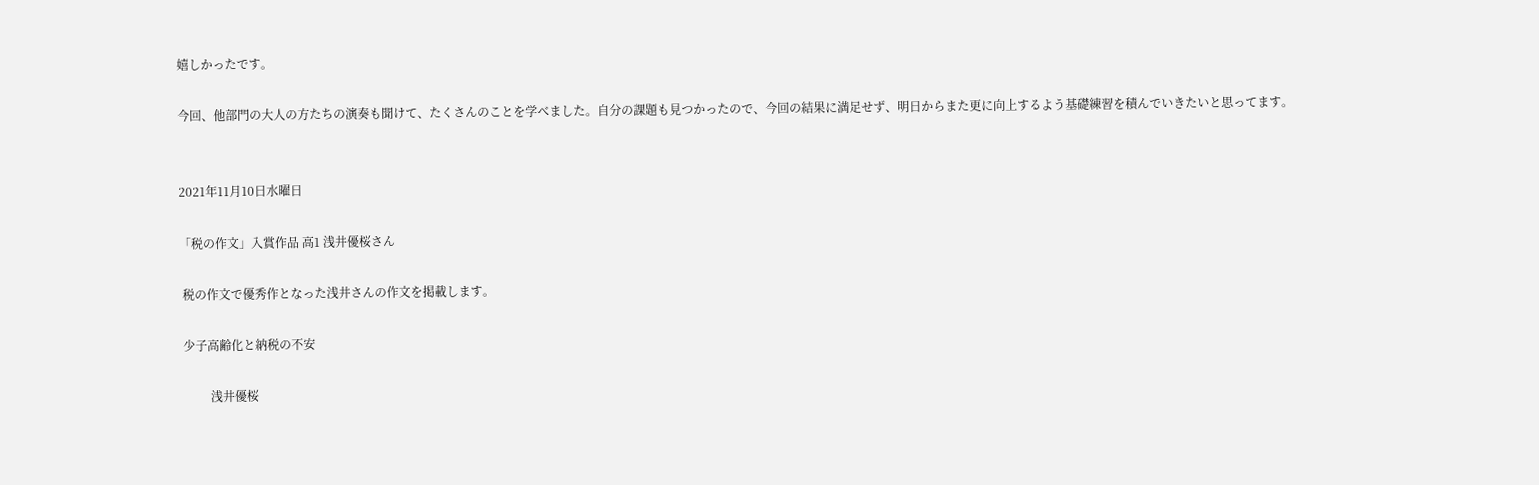嬉しかったです。

今回、他部門の大人の方たちの演奏も聞けて、たくさんのことを学べました。自分の課題も見つかったので、今回の結果に満足せず、明日からまた更に向上するよう基礎練習を積んでいきたいと思ってます。


2021年11月10日水曜日

「税の作文」入賞作品 高1 浅井優桜さん

 税の作文で優秀作となった浅井さんの作文を掲載します。

 少子高齢化と納税の不安

          浅井優桜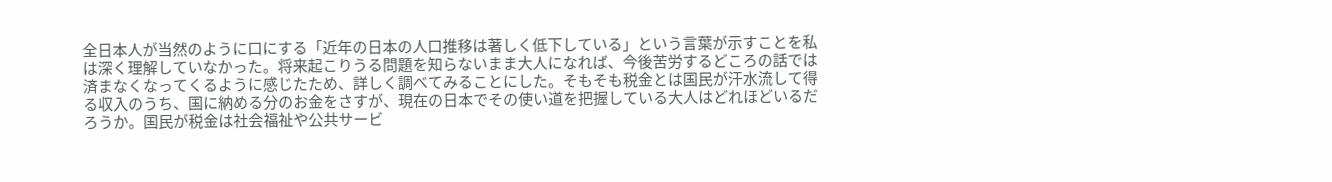全日本人が当然のように口にする「近年の日本の人口推移は著しく低下している」という言葉が示すことを私は深く理解していなかった。将来起こりうる問題を知らないまま大人になれば、今後苦労するどころの話では済まなくなってくるように感じたため、詳しく調べてみることにした。そもそも税金とは国民が汗水流して得る収入のうち、国に納める分のお金をさすが、現在の日本でその使い道を把握している大人はどれほどいるだろうか。国民が税金は社会福祉や公共サービ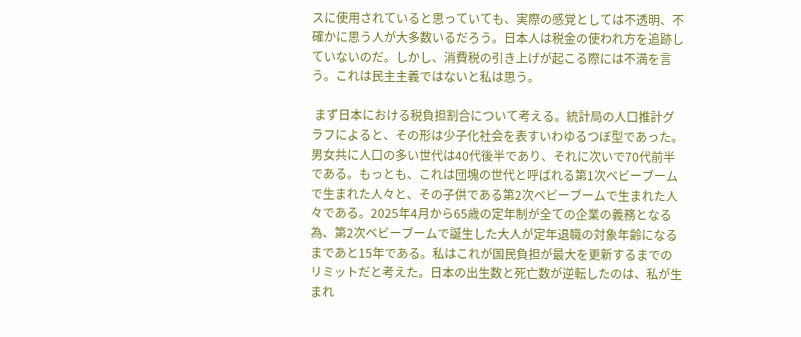スに使用されていると思っていても、実際の感覚としては不透明、不確かに思う人が大多数いるだろう。日本人は税金の使われ方を追跡していないのだ。しかし、消費税の引き上げが起こる際には不満を言う。これは民主主義ではないと私は思う。

 まず日本における税負担割合について考える。統計局の人口推計グラフによると、その形は少子化社会を表すいわゆるつぼ型であった。男女共に人口の多い世代は40代後半であり、それに次いで70代前半である。もっとも、これは団塊の世代と呼ばれる第1次ベビーブームで生まれた人々と、その子供である第2次ベビーブームで生まれた人々である。2025年4月から65歳の定年制が全ての企業の義務となる為、第2次ベビーブームで誕生した大人が定年退職の対象年齢になるまであと15年である。私はこれが国民負担が最大を更新するまでのリミットだと考えた。日本の出生数と死亡数が逆転したのは、私が生まれ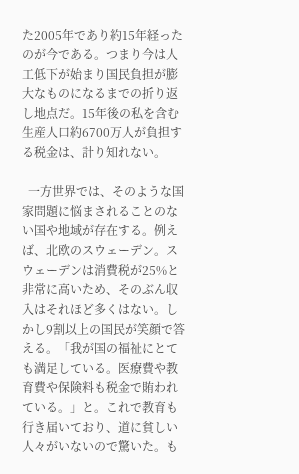た2005年であり約15年経ったのが今である。つまり今は人工低下が始まり国民負担が膨大なものになるまでの折り返し地点だ。15年後の私を含む生産人口約6700万人が負担する税金は、計り知れない。

  一方世界では、そのような国家問題に悩まされることのない国や地域が存在する。例えば、北欧のスウェーデン。スウェーデンは消費税が25%と非常に高いため、そのぶん収入はそれほど多くはない。しかし9割以上の国民が笑顔で答える。「我が国の福祉にとても満足している。医療費や教育費や保険料も税金で賄われている。」と。これで教育も行き届いており、道に貧しい人々がいないので驚いた。も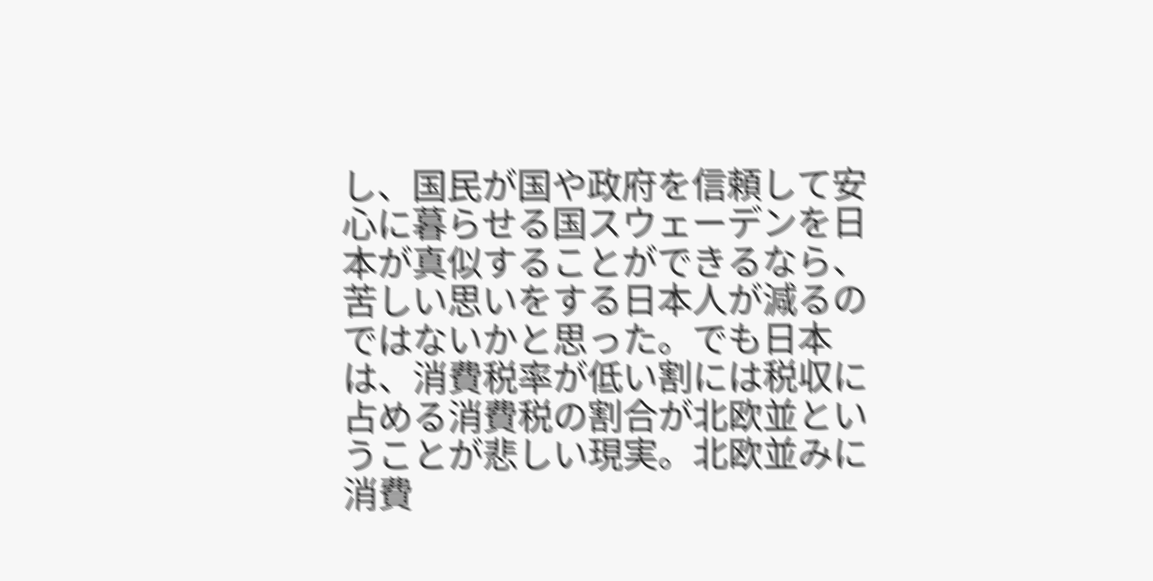し、国民が国や政府を信頼して安心に暮らせる国スウェーデンを日本が真似することができるなら、苦しい思いをする日本人が減るのではないかと思った。でも日本は、消費税率が低い割には税収に占める消費税の割合が北欧並ということが悲しい現実。北欧並みに消費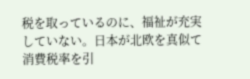税を取っているのに、福祉が充実していない。日本が北欧を真似て消費税率を引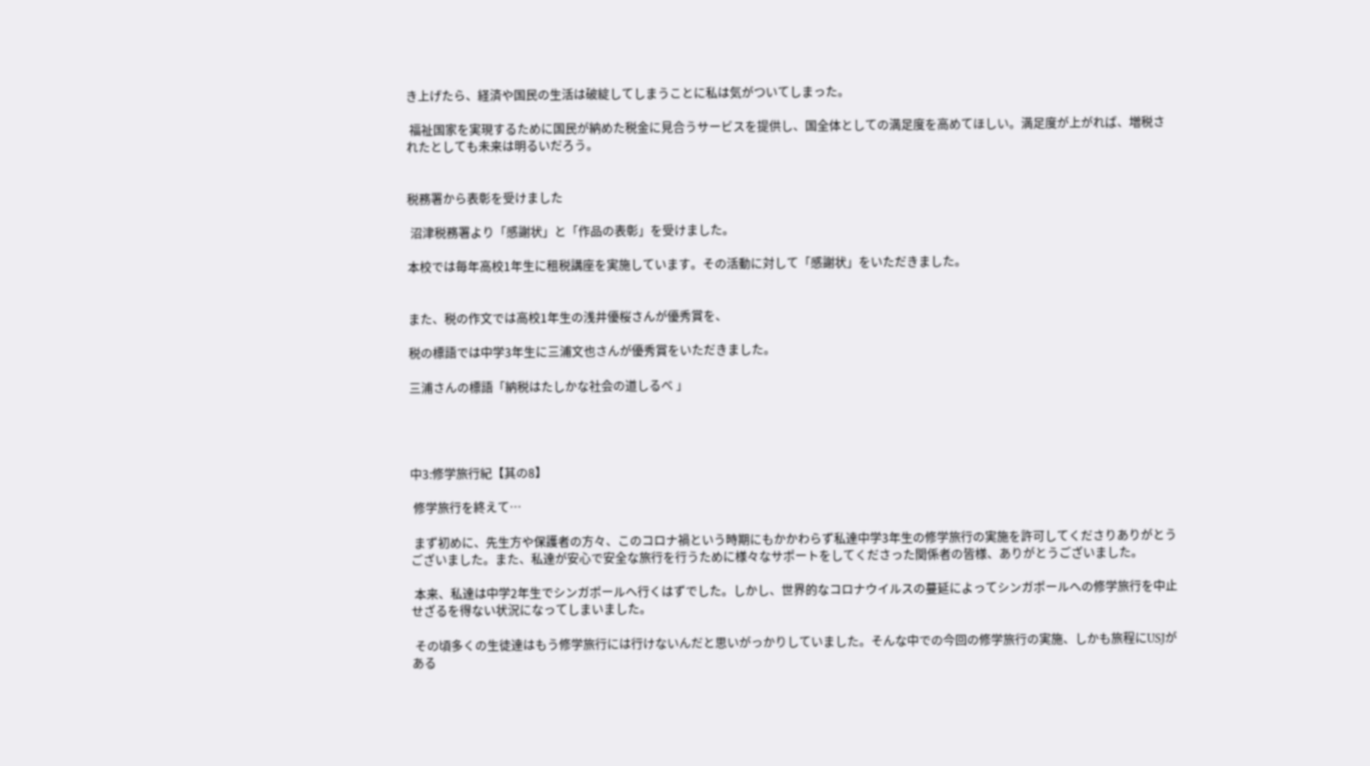き上げたら、経済や国民の生活は破綻してしまうことに私は気がついてしまった。

 福祉国家を実現するために国民が納めた税金に見合うサービスを提供し、国全体としての満足度を高めてほしい。満足度が上がれば、増税されたとしても未来は明るいだろう。


税務署から表彰を受けました

 沼津税務署より「感謝状」と「作品の表彰」を受けました。

本校では毎年高校1年生に租税講座を実施しています。その活動に対して「感謝状」をいただきました。


また、税の作文では高校1年生の浅井優桜さんが優秀賞を、

税の標語では中学3年生に三浦文也さんが優秀賞をいただきました。

三浦さんの標語「納税はたしかな社会の道しるべ 」




中3:修学旅行紀【其の8】

 修学旅行を終えて…

 まず初めに、先生方や保護者の方々、このコロナ禍という時期にもかかわらず私達中学3年生の修学旅行の実施を許可してくださりありがとうございました。また、私達が安心で安全な旅行を行うために様々なサポートをしてくださった関係者の皆様、ありがとうございました。

 本来、私達は中学2年生でシンガポールへ行くはずでした。しかし、世界的なコロナウイルスの蔓延によってシンガポールへの修学旅行を中止せざるを得ない状況になってしまいました。

 その頃多くの生徒達はもう修学旅行には行けないんだと思いがっかりしていました。そんな中での今回の修学旅行の実施、しかも旅程にUSJがある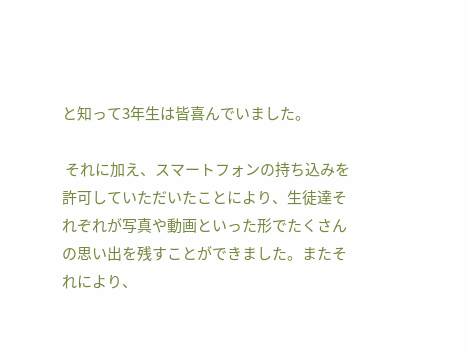と知って3年生は皆喜んでいました。

 それに加え、スマートフォンの持ち込みを許可していただいたことにより、生徒達それぞれが写真や動画といった形でたくさんの思い出を残すことができました。またそれにより、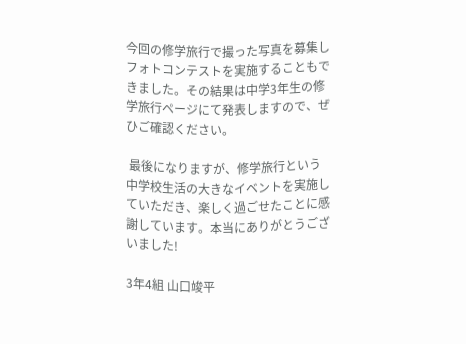今回の修学旅行で撮った写真を募集しフォトコンテストを実施することもできました。その結果は中学3年生の修学旅行ページにて発表しますので、ぜひご確認ください。

 最後になりますが、修学旅行という中学校生活の大きなイベントを実施していただき、楽しく過ごせたことに感謝しています。本当にありがとうございました!

3年4組 山口竣平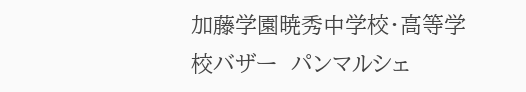加藤学園暁秀中学校・高等学校バザー  パンマルシェ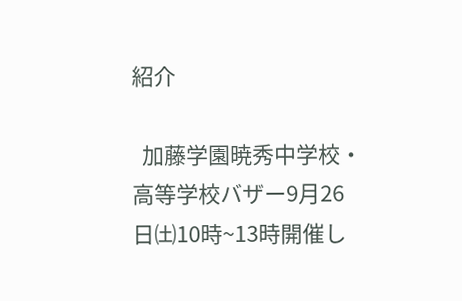紹介

  加藤学園暁秀中学校・高等学校バザー9月26日㈯10時~13時開催し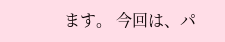ます。 今回は、パ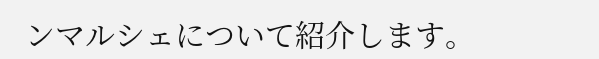ンマルシェについて紹介します。